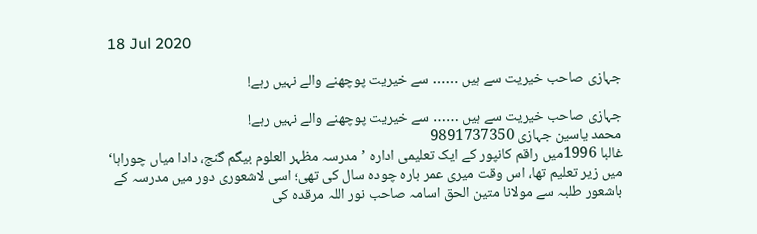18 Jul 2020

جہازی صاحب خیریت سے ہیں …… سے خیریت پوچھنے والے نہیں رہے!

جہازی صاحب خیریت سے ہیں …… سے خیریت پوچھنے والے نہیں رہے!
محمد یاسین جہازی 9891737350
غالبا 1996میں راقم کانپور کے ایک تعلیمی ادارہ ’مدرسہ مظہر العلوم بیگم گنج، دادا میاں چوراہا‘ میں زیر تعلیم تھا، اس وقت میری عمر بارہ چودہ سال کی تھی؛ اسی لاشعوری دور میں مدرسہ کے باشعور طلبہ سے مولانا متین الحق اسامہ صاحب نور اللہ مرقدہ کی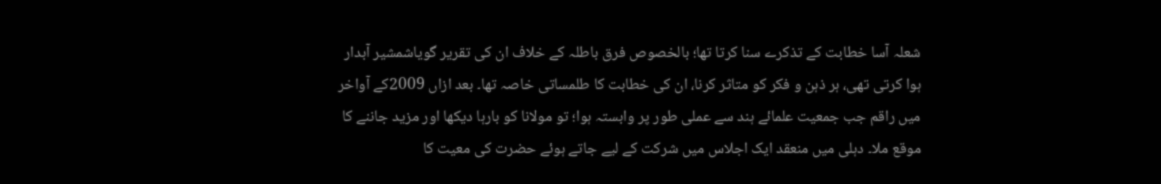شعلہ آسا خطابت کے تذکرے سنا کرتا تھا؛ بالخصوص فرق باطلہ کے خلاف ان کی تقریر گویاشمشیر آبدار ہوا کرتی تھی، ہر ذہن و فکر کو متاثر کرنا، ان کی خطابت کا طلمساتی خاصہ تھا۔ بعد ازاں 2009کے آواخر میں راقم جب جمعیت علمائے ہند سے عملی طور پر وابستہ ہوا؛ تو مولانا کو بارہا دیکھا اور مزید جاننے کا موقع ملا۔ دہلی میں منعقد ایک اجلاس میں شرکت کے لیے جاتے ہوئے حضرت کی معیت کا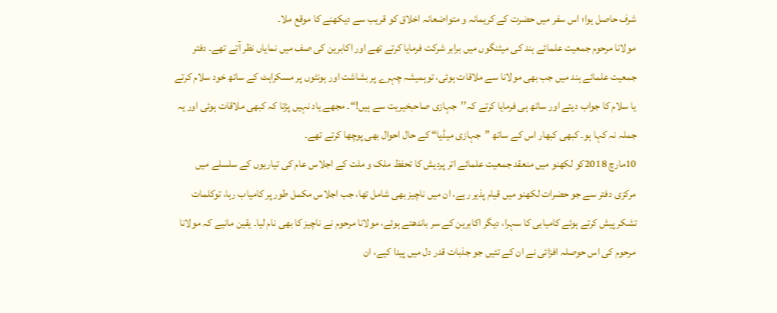شرف حاصل ہوا؛ اس سفر میں حضرت کے کریمانہ و متواضعانہ اخلاق کو قریب سے دیکھنے کا موقع ملا۔
مولانا مرحوم جمعیت علمائے ہند کی میٹنگوں میں برابر شرکت فرمایا کرتے تھے اور اکابرین کی صف میں نمایاں نظر آتے تھے۔ دفتر جمعیت علمائے ہند میں جب بھی مولانا سے ملاقات ہوئی، توہمیشہ چہرے پر بشاشت اور ہونٹوں پر مسکراہٹ کے ساتھ خود سلام کرتے یا سلام کا جواب دیتے اور ساتھ ہی فرمایا کرتے کہ’’جہازی صاحبخیریت سے ہیں!“۔ مجھے یاد نہیں پڑتا کہ کبھی ملاقات ہوئی اور یہ جملہ نہ کہا ہو۔ کبھی کبھار اس کے ساتھ ”جہازی میڈیا“ کے حال احوال بھی پوچھا کرتے تھے۔
10مارچ 2018کو لکھنو میں منعقد جمعیت علمائے اتر پردیش کا تحفظ ملک و ملت کے اجلاس عام کی تیاریوں کے سلسلے میں مرکزی دفتر سے جو حضرات لکھنو میں قیام پذیر رہے، ان میں ناچیز بھی شامل تھا، جب اجلاس مکمل طور پر کامیاب رہا، توکلمات تشکر پیش کرتے ہوئے کامیابی کا سہرا، دیگر اکابرین کے سر باندھتے ہوئے، مولانا مرحوم نے ناچیز کا بھی نام لیا۔ یقین مانیے کہ مولانا مرحوم کی اس حوصلہ افزائی نے ان کے تئیں جو جذبات قدر دل میں پیدا کیے، ان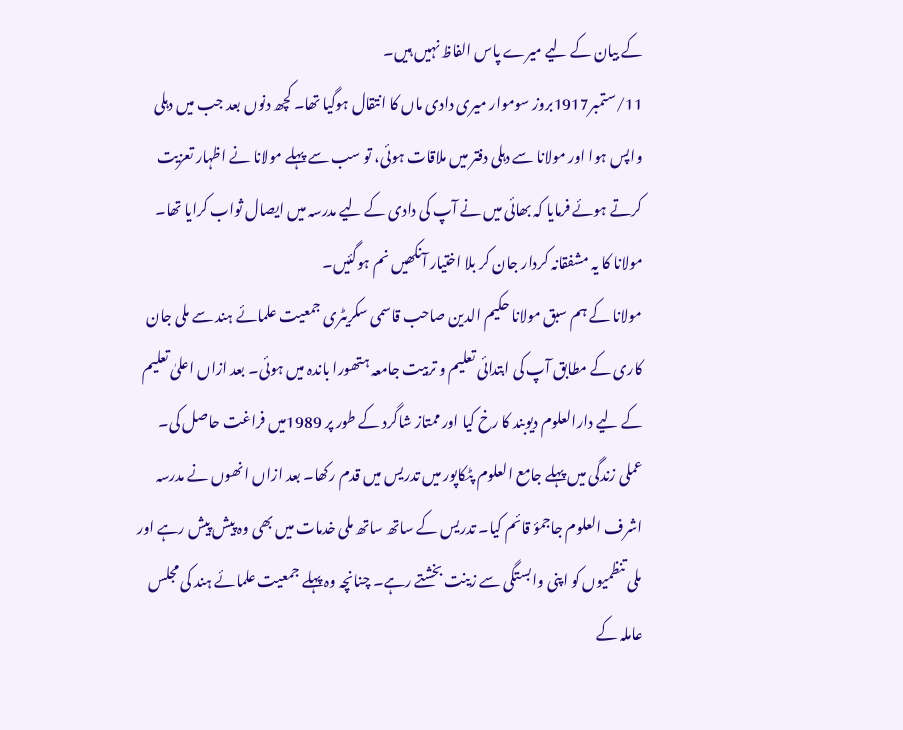کے بیان کے لیے میرے پاس الفاظ نہیں ہیں۔
11/ستمبر1917بروز سوموار میری دادی ماں کا انتقال ہوگیا تھا۔ کچھ دنوں بعد جب میں دہلی واپس ہوا اور مولانا سے دہلی دفتر میں ملاقات ہوئی، تو سب سے پہلے مولانا نے اظہار تعزیت کرتے ہوئے فرمایا کہ بھائی میں نے آپ کی دادی کے لیے مدرسہ میں ایصال ثواب کرایا تھا۔ مولانا کا یہ مشفقانہ کردار جان کر بلا اختیار آنکھیں نم ہوگئیں۔
مولانا کے ہم سبق مولانا حکیم الدین صاحب قاسمی سکریٹری جمعیت علمائے ہند سے ملی جان کاری کے مطابق آپ کی ابتدائی تعلیم و تربیت جامعہ ہتھورا باندہ میں ہوئی۔ بعد ازاں اعلیٰ تعلیم کے لیے دارالعلوم دیوبند کا رخ کیا اور ممتاز شاگرد کے طور پر 1989میں فراغت حاصل کی۔
عملی زندگی میں پہلے جامع العلوم پٹکاپور میں تدریس میں قدم رکھا۔ بعد ازاں انھوں نے مدرسہ اشرف العلوم جاجمؤ قائم کیا۔ تدریس کے ساتھ ساتھ ملی خدمات میں بھی وہ پیش پیش رہے اور ملی تنظمیوں کو اپنی وابستگی سے زینت بخشتے رہے۔ چنانچہ وہ پہلے جمعیت علمائے ہند کی مجلس عاملہ کے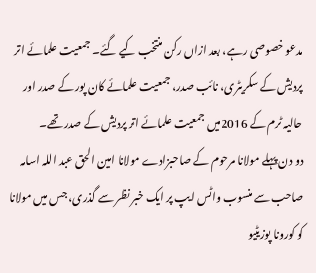مدعو خصوصی رہے، بعد ازاں رکن منتخب کیے گئے۔ جمعیت علمائے اتر پردیش کے سکریٹری، نائب صدر، جمعیت علمائے کان پور کے صدر اور حالیہ ٹرم کے 2016میں جمعیت علمائے اتر پردیش کے صدر تھے۔
دو دن پہلے مولانا مرحوم کے صاحبزادے مولانا امین الحق عبد اللہ اسامہ صاحب سے منسوب واٹس ایپ پر ایک خبر نظر سے گذری، جس میں مولانا کو کورونا پوزیٹیو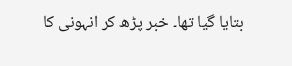بتایا گیا تھا۔ خبر پڑھ کر انہونی کا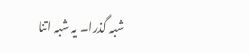شبہ گذرا۔ یہ شبہ اتنا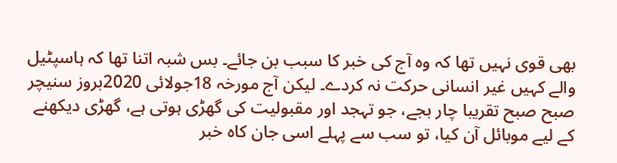بھی قوی نہیں تھا کہ وہ آج کی خبر کا سبب بن جائے۔ بس شبہ اتنا تھا کہ ہاسپٹیل والے کہیں غیر انسانی حرکت نہ کردے۔ لیکن آج مورخہ 18جولائی 2020بروز سنیچر صبح صبح تقریبا چار بجے، جو تہجد اور مقبولیت کی گھڑی ہوتی ہے، گھڑی دیکھنے کے لیے موبائل آن کیا، تو سب سے پہلے اسی جان کاہ خبر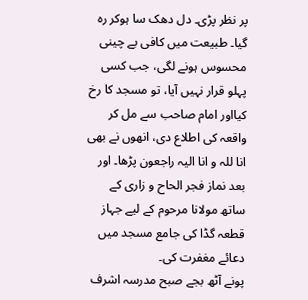پر نظر پڑی۔ دل دھک سا ہوکر رہ گیا۔ طبیعت میں کافی بے چینی محسوس ہونے لگی، جب کسی پہلو قرار نہیں آیا، تو مسجد کا رخ کیااور امام صاحب سے مل کر واقعہ کی اطلاع دی، انھوں نے بھی انا للہ و انا الیہ راجعون پڑھا۔ اور بعد نماز فجر الحاح و زاری کے ساتھ مولانا مرحوم کے لیے جہاز قطعہ گڈا کی جامع مسجد میں دعائے مغفرت کی۔
پونے آٹھ بجے صبح مدرسہ اشرف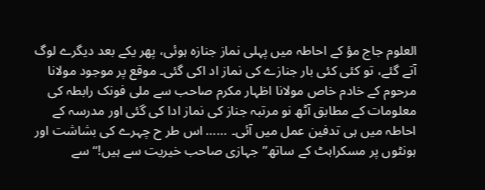العلوم جاج مؤ کے احاطہ میں پہلی نماز جنازہ ہوئی، پھر یکے بعد دیگرے لوگ آتے گئے، تو کئی کئی بار جنازے کی نماز اد اکی گئی۔ موقع پر موجود مولانا مرحوم کے خادم خاص مولانا اظہار مکرم صاحب سے ملی فونک رابطہ کی معلومات کے مطابق آٹھ نو مرتبہ جناز کی نماز ادا کی گئی اور مدرسہ کے احاطہ میں ہی تدفین عمل میں آئی۔ …… اس طر ح چہرے کی بشاشت اور ہونٹوں پر مسکراہٹ کے ساتھ”جہازی صاحب خیریت سے ہیں!“ سے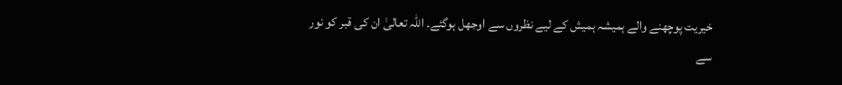خیریت پوچھنے والے ہمیشہ ہمیش کے لیے نظروں سے اوجھل ہوگئے۔ اللہ تعالیٰ ان کی قبر کو نور سے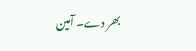بھر دے۔ آمین